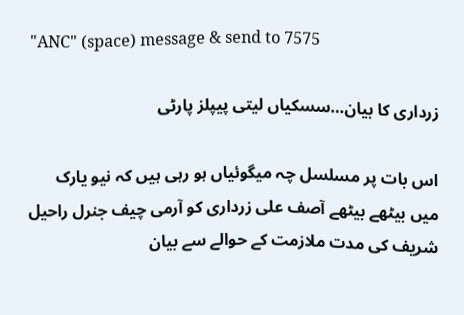"ANC" (space) message & send to 7575

زرداری کا بیان…سسکیاں لیتی پیپلز پارٹی

اس بات پر مسلسل چہ میگوئیاں ہو رہی ہیں کہ نیو یارک میں بیٹھے بیٹھے آصف علی زرداری کو آرمی چیف جنرل راحیل شریف کی مدت ملازمت کے حوالے سے بیان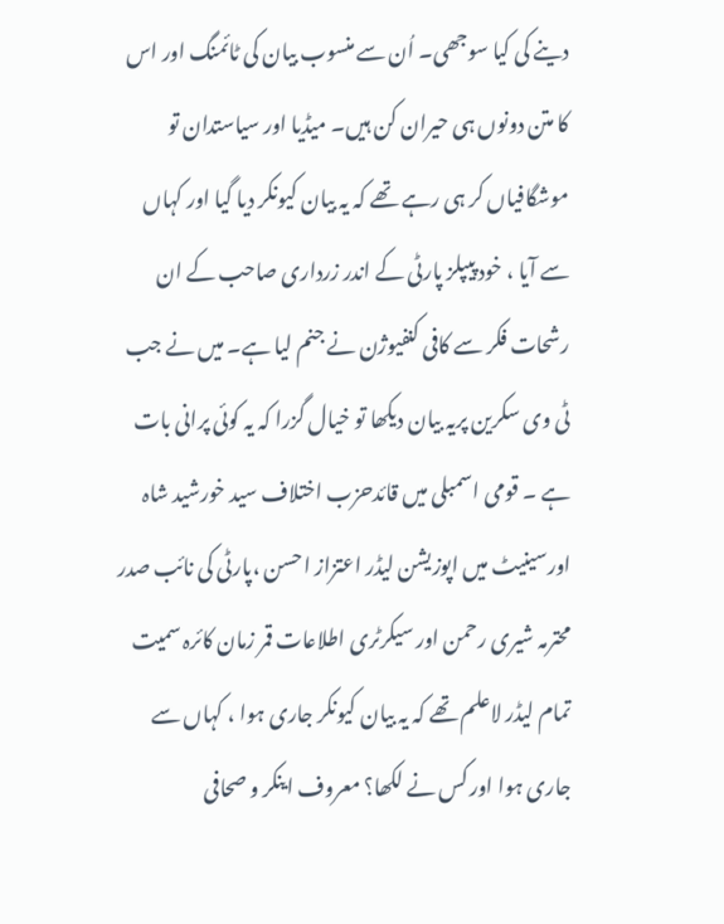دینے کی کیا سوجھی۔ اُن سے منسوب بیان کی ٹائمنگ اور اس کا متن دونوں ہی حیران کن ہیں۔ میڈیا اور سیاستدان تو موشگافیاں کر ہی رہے تھے کہ یہ بیان کیونکر دیا گیا اور کہاں سے آیا ، خود پیپلز پارٹی کے اندر زرداری صاحب کے ان رشحات فکر سے کافی کنفیوژن نے جنم لیا ہے۔ میں نے جب ٹی وی سکرین پریہ بیان دیکھا تو خیال گزرا کہ یہ کوئی پرانی بات ہے ۔ قومی اسمبلی میں قائدحزب اختلاف سید خورشید شاہ اورسینیٹ میں اپوزیشن لیڈر اعتزاز احسن ،پارٹی کی نائب صدر محترمہ شیری رحمن اور سیکرٹری اطلاعات قمر زمان کائرہ سمیت تمام لیڈر لاعلم تھے کہ یہ بیان کیونکر جاری ہوا ، کہاں سے جاری ہوا اور کس نے لکھا؟ معروف اینکر و صحافی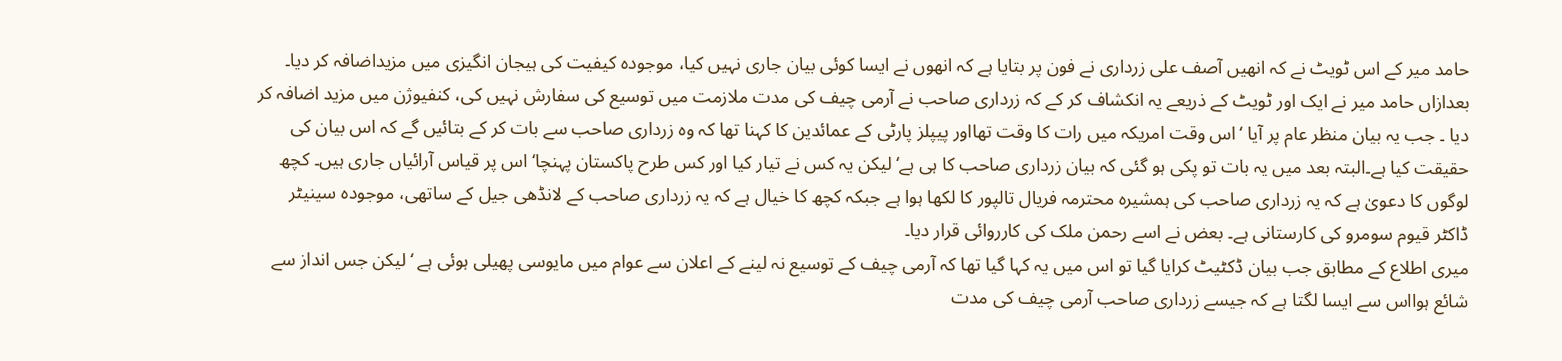حامد میر کے اس ٹویٹ نے کہ انھیں آصف علی زرداری نے فون پر بتایا ہے کہ انھوں نے ایسا کوئی بیان جاری نہیں کیا، موجودہ کیفیت کی ہیجان انگیزی میں مزیداضافہ کر دیا۔ بعدازاں حامد میر نے ایک اور ٹویٹ کے ذریعے یہ انکشاف کر کے کہ زرداری صاحب نے آرمی چیف کی مدت ملازمت میں توسیع کی سفارش نہیں کی، کنفیوژن میں مزید اضافہ کر دیا ۔ جب یہ بیان منظر عام پر آیا ‘اس وقت امریکہ میں رات کا وقت تھااور پیپلز پارٹی کے عمائدین کا کہنا تھا کہ وہ زرداری صاحب سے بات کر کے بتائیں گے کہ اس بیان کی حقیقت کیا ہے۔البتہ بعد میں یہ بات تو پکی ہو گئی کہ بیان زرداری صاحب کا ہی ہے‘ لیکن یہ کس نے تیار کیا اور کس طرح پاکستان پہنچا‘ اس پر قیاس آرائیاں جاری ہیں۔ کچھ لوگوں کا دعویٰ ہے کہ یہ زرداری صاحب کی ہمشیرہ محترمہ فریال تالپور کا لکھا ہوا ہے جبکہ کچھ کا خیال ہے کہ یہ زرداری صاحب کے لانڈھی جیل کے ساتھی، موجودہ سینیٹر ڈاکٹر قیوم سومرو کی کارستانی ہے۔ بعض نے اسے رحمن ملک کی کارروائی قرار دیا۔
میری اطلاع کے مطابق جب بیان ڈکٹیٹ کرایا گیا تو اس میں یہ کہا گیا تھا کہ آرمی چیف کے توسیع نہ لینے کے اعلان سے عوام میں مایوسی پھیلی ہوئی ہے ‘لیکن جس انداز سے شائع ہوااس سے ایسا لگتا ہے کہ جیسے زرداری صاحب آرمی چیف کی مدت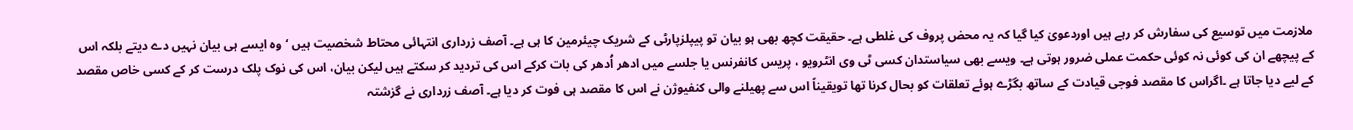ملازمت میں توسیع کی سفارش کر رہے ہیں اوردعویٰ کیا گیا کہ یہ محض پروف کی غلطی ہے۔ حقیقت کچھ بھی ہو بیان تو پیپلزپارٹی کے شریک چیئرمین کا ہی ہے۔ آصف زرداری انتہائی محتاط شخصیت ہیں ‘وہ ایسے ہی بیان نہیں دے دیتے بلکہ اس کے پیچھے ان کی کوئی نہ کوئی حکمت عملی ضرور ہوتی ہے۔ ویسے بھی سیاستدان کسی ٹی وی انٹرویو ، پریس کانفرنس یا جلسے میں ادھر اُدھر کی بات کرکے اس کی تردید کر سکتے ہیں لیکن بیان، اس کی نوک پلک درست کر کے کسی خاص مقصد کے لیے دیا جاتا ہے ۔اگراس کا مقصد فوجی قیادت کے ساتھ بگڑے ہوئے تعلقات کو بحال کرنا تھا تویقیناً اس سے پھیلنے والی کنفیوژن نے اس کا مقصد ہی فوت کر دیا ہے۔ آصف زرداری نے گزشتہ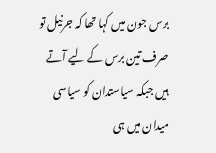برس جون میں کہا تھا کہ جرنیل تو صرف تین برس کے لیے آتے ہیں جبکہ سیاستدان کو سیاسی میدان میں ہی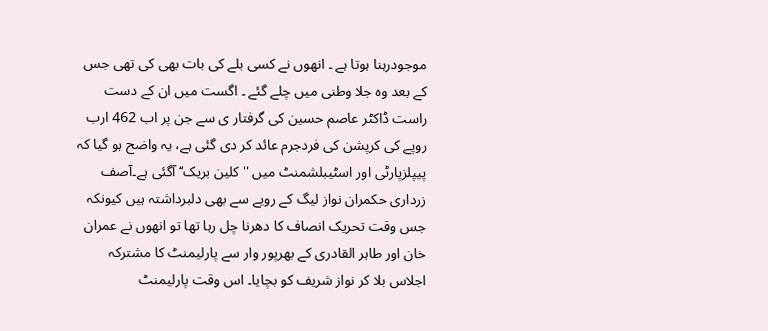موجودرہنا ہوتا ہے ۔ انھوں نے کسی بلے کی بات بھی کی تھی جس کے بعد وہ جلا وطنی میں چلے گئے ۔ اگست میں ان کے دست راست ڈاکٹر عاصم حسین کی گرفتار ی سے جن پر اب 462 ارب روپے کی کرپشن کی فردجرم عائد کر دی گئی ہے، یہ واضح ہو گیا کہ پیپلزپارٹی اور اسٹیبلشمنٹ میں '' کلین بریک‘‘ آگئی ہے۔آصف زرداری حکمران نواز لیگ کے رویے سے بھی دلبرداشتہ ہیں کیونکہ جس وقت تحریک انصاف کا دھرنا چل رہا تھا تو انھوں نے عمران خان اور طاہر القادری کے بھرپور وار سے پارلیمنٹ کا مشترکہ اجلاس بلا کر نواز شریف کو بچایا۔ اس وقت پارلیمنٹ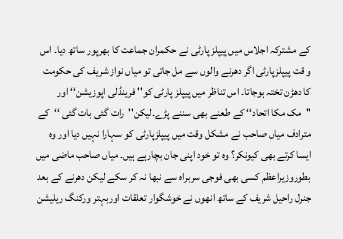کے مشترکہ اجلاس میں پیپلز پارٹی نے حکمران جماعت کا بھرپور ساتھ دیا۔ اس و قت پیپلزپارٹی اگر دھرنے والوں سے مل جاتی تو میاں نواز شریف کی حکومت کا دھڑن تختہ ہوجاتا۔ اس تناظر میں پیپلز پارٹی کو'' فرینڈلی اپوزیشن‘‘ اور ''مک مکا اتحاد‘‘ کے طعنے بھی سننے پڑے۔لیکن''رات گئی بات گئی ‘‘کے مترادف میاں صاحب نے مشکل وقت میں پیپلزپارٹی کو سہارا نہیں دیا اور وہ ایسا کرتے بھی کیونکر؟ وہ تو خود اپنی جان بچارہے ہیں۔ میاں صاحب ماضی میں بطوروزیراعظم کسی بھی فوجی سربراہ سے نبھا نہ کر سکے لیکن دھرنے کے بعد جنرل راحیل شریف کے ساتھ انھوں نے خوشگوار تعلقات اوربہتر ورکنگ ریلیشن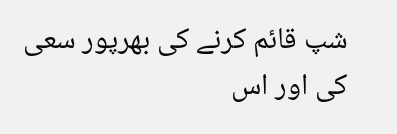شپ قائم کرنے کی بھرپور سعی کی اور اس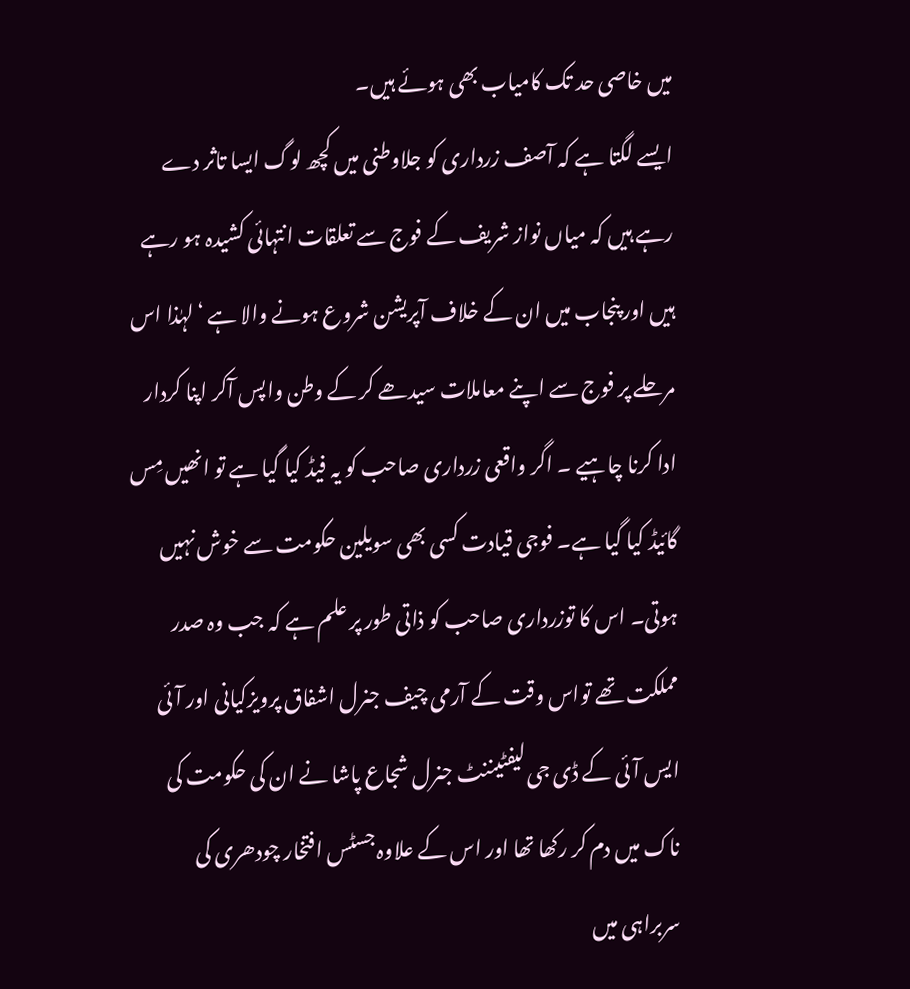میں خاصی حد تک کامیاب بھی ہوئے ہیں۔
ایسے لگتا ہے کہ آصف زرداری کو جلاوطنی میں کچھ لوگ ایسا تاثر دے رہے ہیں کہ میاں نواز شریف کے فوج سے تعلقات انتہائی کشیدہ ہو رہے ہیں اور پنجاب میں ان کے خلاف آپریشن شروع ہونے والا ہے ‘لہٰذا اس مرحلے پر فوج سے اپنے معاملات سیدھے کر کے وطن واپس آکر اپنا کردار ادا کرنا چاہیے ۔ اگر واقعی زرداری صاحب کو یہ فیڈ کیا گیا ہے تو انھیں مِس گائیڈ کیا گیا ہے۔ فوجی قیادت کسی بھی سویلین حکومت سے خوش نہیں ہوتی۔ اس کا توزرداری صاحب کو ذاتی طور پر علم ہے کہ جب وہ صدر مملکت تھے تواس وقت کے آرمی چیف جنرل اشفاق پرویزکیانی اور آئی ایس آئی کے ڈی جی لیفٹیننٹ جنرل شجاع پاشا نے ان کی حکومت کی ناک میں دم کر رکھا تھا اور اس کے علاوہ جسٹس افتخار چودھری کی سربراہی میں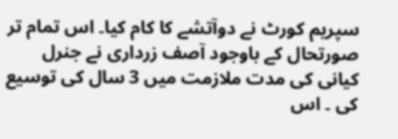سپریم کورٹ نے دوآتشے کا کام کیا۔ اس تمام تر صورتحال کے باوجود آصف زرداری نے جنرل کیانی کی مدت ملازمت میں 3 سال کی توسیع کی ۔ اس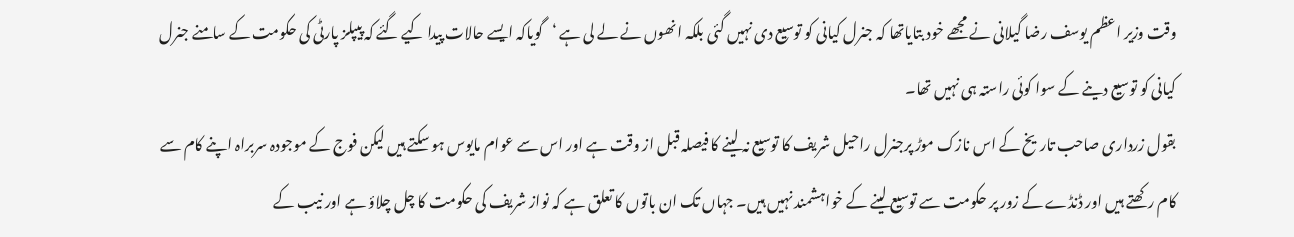وقت وزیر اعظم یوسف رضا گیلانی نے مجھے خود بتایاتھا کہ جنرل کیانی کو توسیع دی نہیں گئی بلکہ انھوں نے لے لی ہے ‘گویاکہ ایسے حالات پیدا کیے گئے کہ پیپلز پارٹی کی حکومت کے سامنے جنرل کیانی کو توسیع دینے کے سوا کوئی راستہ ہی نہیں تھا۔
بقول زرداری صاحب تاریخ کے اس نازک موڑ پرجنرل راحیل شریف کا توسیع نہ لینے کا فیصلہ قبل از وقت ہے اور اس سے عوام مایوس ہو سکتے ہیں لیکن فوج کے موجودہ سربراہ اپنے کام سے کام رکھتے ہیں اور ڈنڈے کے زور پر حکومت سے توسیع لینے کے خواہشمند نہیں ہیں۔ جہاں تک ان باتوں کا تعلق ہے کہ نواز شریف کی حکومت کا چل چلاؤ ہے اور نیب کے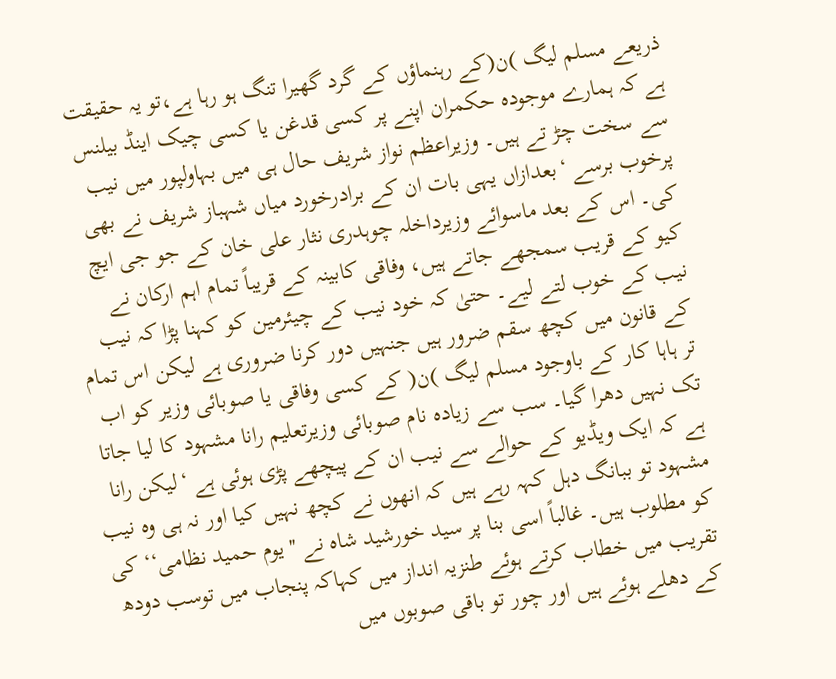ذریعے مسلم لیگ )ن(کے رہنماؤں کے گرد گھیرا تنگ ہو رہا ہے،تو یہ حقیقت ہے کہ ہمارے موجودہ حکمران اپنے پر کسی قدغن یا کسی چیک اینڈ بیلنس سے سخت چڑ تے ہیں۔ وزیراعظم نواز شریف حال ہی میں بہاولپور میں نیب پرخوب برسے ‘بعدازاں یہی بات ان کے برادرخورد میاں شہباز شریف نے بھی کی۔ اس کے بعد ماسوائے وزیرداخلہ چوہدری نثار علی خان کے جو جی ایچ کیو کے قریب سمجھے جاتے ہیں، وفاقی کابینہ کے قریباً تمام اہم ارکان نے نیب کے خوب لتے لیے۔ حتیٰ کہ خود نیب کے چیئرمین کو کہنا پڑا کہ نیب کے قانون میں کچھ سقم ضرور ہیں جنہیں دور کرنا ضروری ہے لیکن اس تمام تر ہاہا کار کے باوجود مسلم لیگ )ن( کے کسی وفاقی یا صوبائی وزیر کو اب تک نہیں دھرا گیا۔ سب سے زیادہ نام صوبائی وزیرتعلیم رانا مشہود کا لیا جاتا ہے کہ ایک ویڈیو کے حوالے سے نیب ان کے پیچھے پڑی ہوئی ہے ‘لیکن رانا مشہود تو ببانگ دہل کہہ رہے ہیں کہ انھوں نے کچھ نہیں کیا اور نہ ہی وہ نیب کو مطلوب ہیں۔ غالباً اسی بنا پر سید خورشید شاہ نے ''یوم حمید نظامی‘‘ کی تقریب میں خطاب کرتے ہوئے طنزیہ انداز میں کہاکہ پنجاب میں توسب دودھ کے دھلے ہوئے ہیں اور چور تو باقی صوبوں میں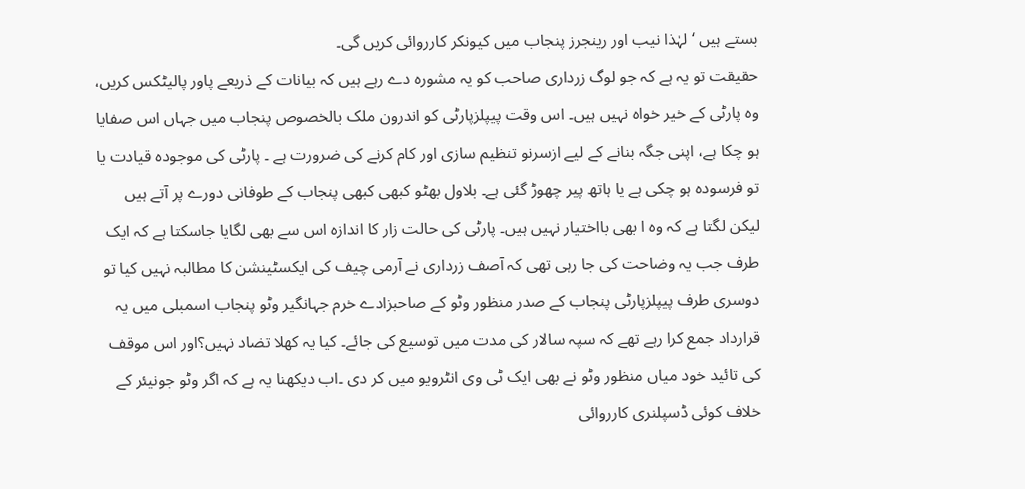بستے ہیں ‘لہٰذا نیب اور رینجرز پنجاب میں کیونکر کارروائی کریں گی۔
حقیقت تو یہ ہے کہ جو لوگ زرداری صاحب کو یہ مشورہ دے رہے ہیں کہ بیانات کے ذریعے پاور پالیٹکس کریں، وہ پارٹی کے خیر خواہ نہیں ہیں۔ اس وقت پیپلزپارٹی کو اندرون ملک بالخصوص پنجاب میں جہاں اس صفایا ہو چکا ہے، اپنی جگہ بنانے کے لیے ازسرنو تنظیم سازی اور کام کرنے کی ضرورت ہے ۔ پارٹی کی موجودہ قیادت یا تو فرسودہ ہو چکی ہے یا ہاتھ پیر چھوڑ گئی ہے۔ بلاول بھٹو کبھی کبھی پنجاب کے طوفانی دورے پر آتے ہیں لیکن لگتا ہے کہ وہ ا بھی بااختیار نہیں ہیں۔ پارٹی کی حالت زار کا اندازہ اس سے بھی لگایا جاسکتا ہے کہ ایک طرف جب یہ وضاحت کی جا رہی تھی کہ آصف زرداری نے آرمی چیف کی ایکسٹینشن کا مطالبہ نہیں کیا تو دوسری طرف پیپلزپارٹی پنجاب کے صدر منظور وٹو کے صاحبزادے خرم جہانگیر وٹو پنجاب اسمبلی میں یہ قرارداد جمع کرا رہے تھے کہ سپہ سالار کی مدت میں توسیع کی جائے۔ کیا یہ کھلا تضاد نہیں؟اور اس موقف کی تائید خود میاں منظور وٹو نے بھی ایک ٹی وی انٹرویو میں کر دی ۔اب دیکھنا یہ ہے کہ اگر وٹو جونیئر کے خلاف کوئی ڈسپلنری کارروائی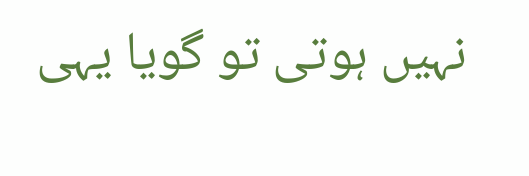نہیں ہوتی تو گویا یہی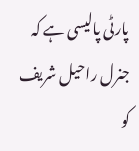پارٹی پالیسی ہے کہ جنرل راحیل شریف کو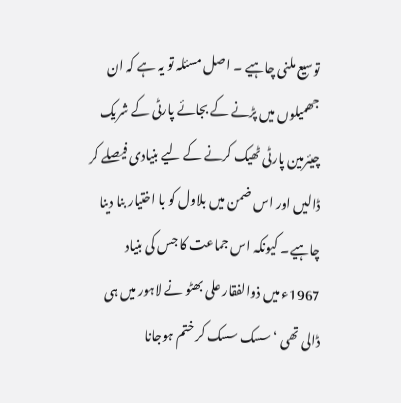توسیع ملنی چاہیے ۔ اصل مسئلہ تو یہ ہے کہ ان جھمیلوں میں پڑنے کے بجائے پارٹی کے شریک چیئرمین پارٹی ٹھیک کرنے کے لیے بنیادی فیصلے کر ڈالیں اور اس ضمن میں بلاول کو با اختیار بنا دینا چاہیے۔ کیونکہ اس جماعت کا جس کی بنیاد 1967ء میں ذوالفقار علی بھٹو نے لاہور میں ہی ڈالی تھی ‘ سسک سسک کر ختم ہوجانا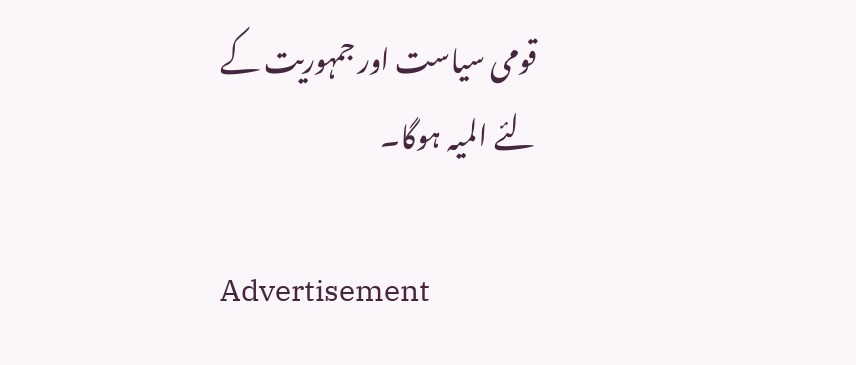قومی سیاست اور جمہوریت کے لئے المیہ ہوگا۔

Advertisement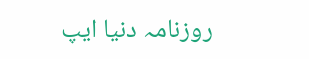روزنامہ دنیا ایپ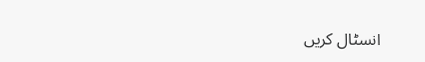انسٹال کریں